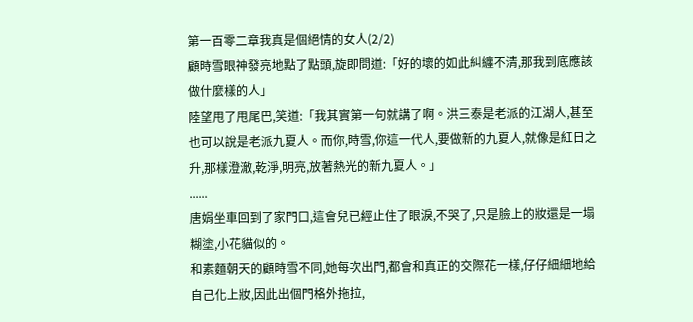第一百零二章我真是個絕情的女人(2/2)
顧時雪眼神發亮地點了點頭,旋即問道:「好的壞的如此糾纏不清,那我到底應該做什麼樣的人」
陸望甩了甩尾巴,笑道:「我其實第一句就講了啊。洪三泰是老派的江湖人,甚至也可以說是老派九夏人。而你,時雪,你這一代人,要做新的九夏人,就像是紅日之升,那樣澄澈,乾淨,明亮,放著熱光的新九夏人。」
......
唐娟坐車回到了家門口,這會兒已經止住了眼淚,不哭了,只是臉上的妝還是一塌糊塗,小花貓似的。
和素麵朝天的顧時雪不同,她每次出門,都會和真正的交際花一樣,仔仔細細地給自己化上妝,因此出個門格外拖拉,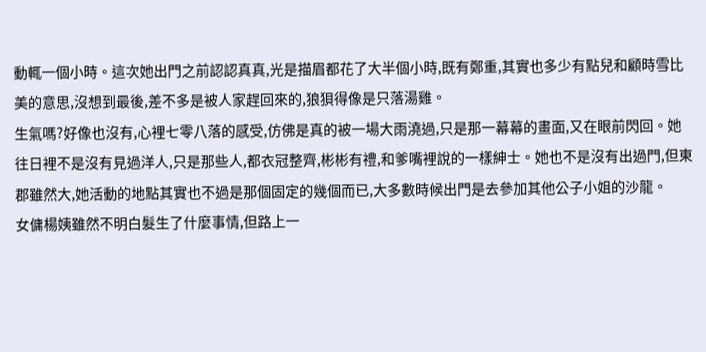動輒一個小時。這次她出門之前認認真真,光是描眉都花了大半個小時,既有鄭重,其實也多少有點兒和顧時雪比美的意思,沒想到最後,差不多是被人家趕回來的,狼狽得像是只落湯雞。
生氣嗎?好像也沒有,心裡七零八落的感受,仿佛是真的被一場大雨澆過,只是那一幕幕的畫面,又在眼前閃回。她往日裡不是沒有見過洋人,只是那些人,都衣冠整齊,彬彬有禮,和爹嘴裡說的一樣紳士。她也不是沒有出過門,但東郡雖然大,她活動的地點其實也不過是那個固定的幾個而已,大多數時候出門是去參加其他公子小姐的沙龍。
女傭楊姨雖然不明白髮生了什麼事情,但路上一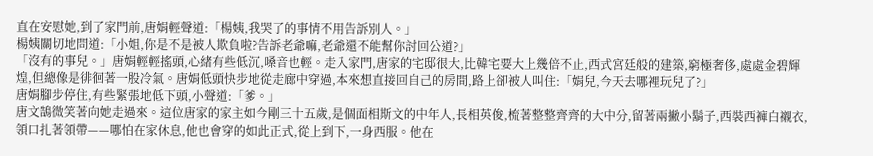直在安慰她,到了家門前,唐娟輕聲道:「楊姨,我哭了的事情不用告訴別人。」
楊姨關切地問道:「小姐,你是不是被人欺負啦?告訴老爺嘛,老爺還不能幫你討回公道?」
「沒有的事兒。」唐娟輕輕搖頭,心緒有些低沉,嗓音也輕。走入家門,唐家的宅邸很大,比韓宅要大上幾倍不止,西式宮廷般的建築,窮極奢侈,處處金碧輝煌,但總像是徘徊著一股冷氣。唐娟低頭快步地從走廊中穿過,本來想直接回自己的房間,路上卻被人叫住:「娟兒,今天去哪裡玩兒了?」
唐娟腳步停住,有些緊張地低下頭,小聲道:「爹。」
唐文鵠微笑著向她走過來。這位唐家的家主如今剛三十五歲,是個面相斯文的中年人,長相英俊,梳著整整齊齊的大中分,留著兩撇小鬍子,西裝西褲白襯衣,領口扎著領帶——哪怕在家休息,他也會穿的如此正式,從上到下,一身西服。他在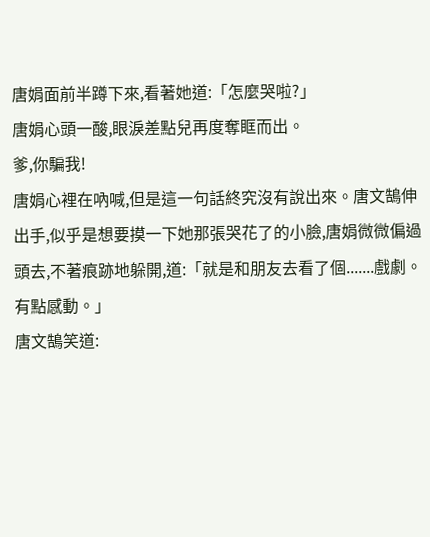唐娟面前半蹲下來,看著她道:「怎麼哭啦?」
唐娟心頭一酸,眼淚差點兒再度奪眶而出。
爹,你騙我!
唐娟心裡在吶喊,但是這一句話終究沒有說出來。唐文鵠伸出手,似乎是想要摸一下她那張哭花了的小臉,唐娟微微偏過頭去,不著痕跡地躲開,道:「就是和朋友去看了個.......戲劇。有點感動。」
唐文鵠笑道: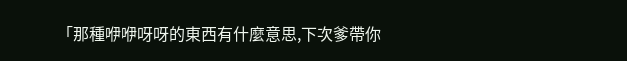「那種咿咿呀呀的東西有什麼意思,下次爹帶你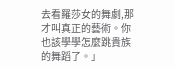去看羅莎女的舞劇,那才叫真正的藝術。你也該學學怎麼跳貴族的舞蹈了。」